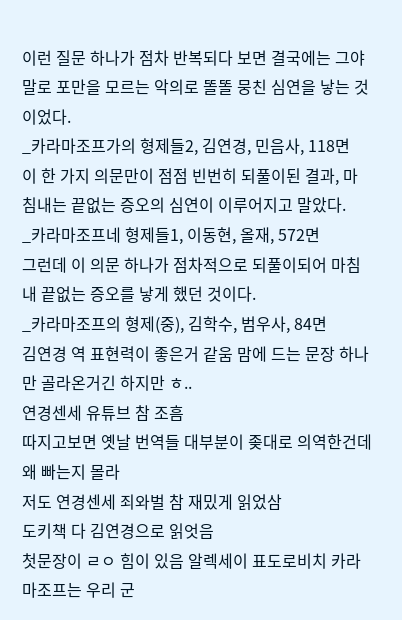이런 질문 하나가 점차 반복되다 보면 결국에는 그야말로 포만을 모르는 악의로 똘똘 뭉친 심연을 낳는 것이었다.
_카라마조프가의 형제들2, 김연경, 민음사, 118면
이 한 가지 의문만이 점점 빈번히 되풀이된 결과, 마침내는 끝없는 증오의 심연이 이루어지고 말았다.
_카라마조프네 형제들1, 이동현, 올재, 572면
그런데 이 의문 하나가 점차적으로 되풀이되어 마침내 끝없는 증오를 낳게 했던 것이다.
_카라마조프의 형제(중), 김학수, 범우사, 84면
김연경 역 표현력이 좋은거 같움 맘에 드는 문장 하나만 골라온거긴 하지만 ㅎ..
연경센세 유튜브 참 조흠
따지고보면 옛날 번역들 대부분이 좆대로 의역한건데 왜 빠는지 몰라
저도 연경센세 죄와벌 참 재밌게 읽었삼
도키책 다 김연경으로 읽엇음
첫문장이 ㄹㅇ 힘이 있음 알렉세이 표도로비치 카라마조프는 우리 군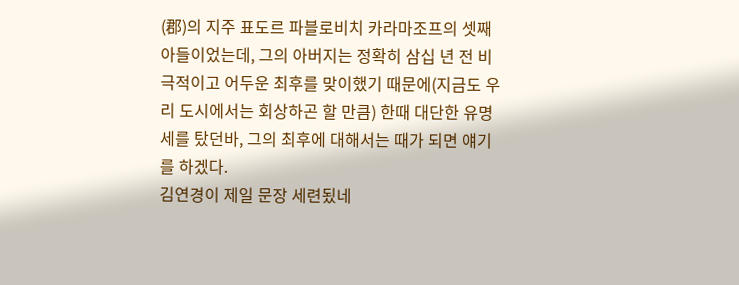(郡)의 지주 표도르 파블로비치 카라마조프의 셋째 아들이었는데, 그의 아버지는 정확히 삼십 년 전 비극적이고 어두운 최후를 맞이했기 때문에(지금도 우리 도시에서는 회상하곤 할 만큼) 한때 대단한 유명세를 탔던바, 그의 최후에 대해서는 때가 되면 얘기를 하겠다.
김연경이 제일 문장 세련됬네